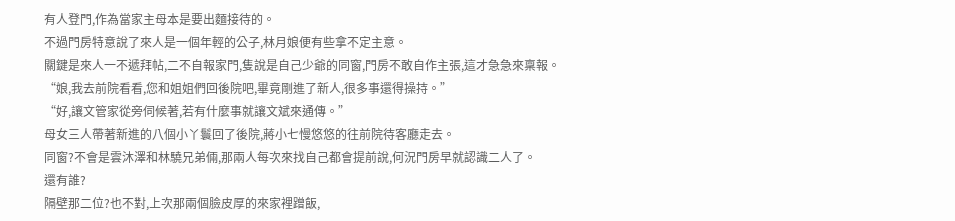有人登門,作為當家主母本是要出麵接待的。
不過門房特意說了來人是一個年輕的公子,林月娘便有些拿不定主意。
關鍵是來人一不遞拜帖,二不自報家門,隻說是自己少爺的同窗,門房不敢自作主張,這才急急來稟報。
“娘,我去前院看看,您和姐姐們回後院吧,畢竟剛進了新人,很多事還得操持。”
“好,讓文管家從旁伺候著,若有什麼事就讓文斌來通傳。”
母女三人帶著新進的八個小丫鬟回了後院,蔣小七慢悠悠的往前院待客廳走去。
同窗?不會是雲沐澤和林驍兄弟倆,那兩人每次來找自己都會提前說,何況門房早就認識二人了。
還有誰?
隔壁那二位?也不對,上次那兩個臉皮厚的來家裡蹭飯,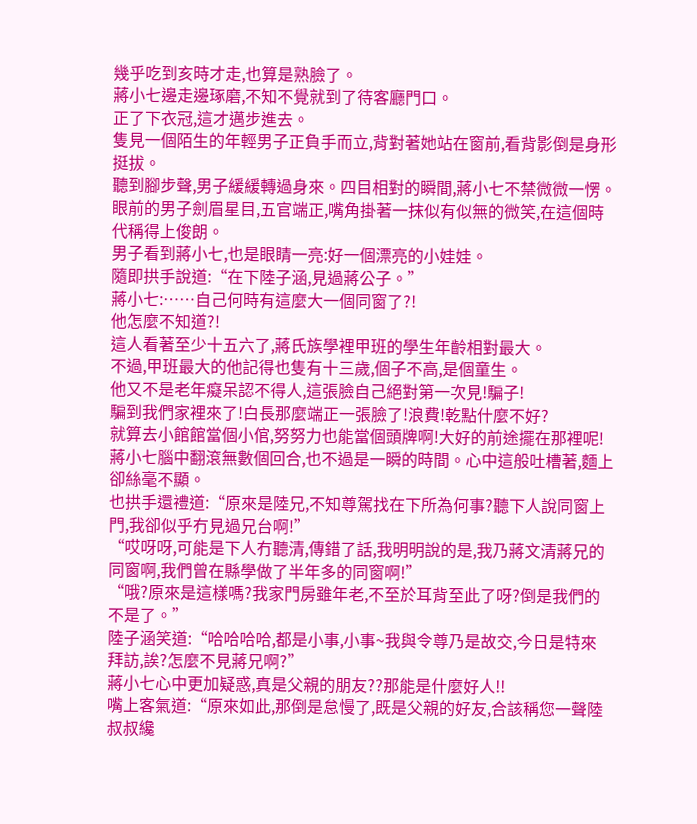幾乎吃到亥時才走,也算是熟臉了。
蔣小七邊走邊琢磨,不知不覺就到了待客廳門口。
正了下衣冠,這才邁步進去。
隻見一個陌生的年輕男子正負手而立,背對著她站在窗前,看背影倒是身形挺拔。
聽到腳步聲,男子緩緩轉過身來。四目相對的瞬間,蔣小七不禁微微一愣。
眼前的男子劍眉星目,五官端正,嘴角掛著一抹似有似無的微笑,在這個時代稱得上俊朗。
男子看到蔣小七,也是眼睛一亮:好一個漂亮的小娃娃。
隨即拱手說道:“在下陸子涵,見過蔣公子。”
蔣小七:……自己何時有這麼大一個同窗了?!
他怎麼不知道?!
這人看著至少十五六了,蔣氏族學裡甲班的學生年齡相對最大。
不過,甲班最大的他記得也隻有十三歲,個子不高,是個童生。
他又不是老年癡呆認不得人,這張臉自己絕對第一次見!騙子!
騙到我們家裡來了!白長那麼端正一張臉了!浪費!乾點什麼不好?
就算去小館館當個小倌,努努力也能當個頭牌啊!大好的前途擺在那裡呢!
蔣小七腦中翻滾無數個回合,也不過是一瞬的時間。心中這般吐槽著,麵上卻絲毫不顯。
也拱手還禮道:“原來是陸兄,不知尊駕找在下所為何事?聽下人說同窗上門,我卻似乎冇見過兄台啊!”
“哎呀呀,可能是下人冇聽清,傳錯了話,我明明說的是,我乃蔣文清蔣兄的同窗啊,我們曾在縣學做了半年多的同窗啊!”
“哦?原來是這樣嗎?我家門房雖年老,不至於耳背至此了呀?倒是我們的不是了。”
陸子涵笑道:“哈哈哈哈,都是小事,小事~我與令尊乃是故交,今日是特來拜訪,誒?怎麼不見蔣兄啊?”
蔣小七心中更加疑惑,真是父親的朋友??那能是什麼好人!!
嘴上客氣道:“原來如此,那倒是怠慢了,既是父親的好友,合該稱您一聲陸叔叔纔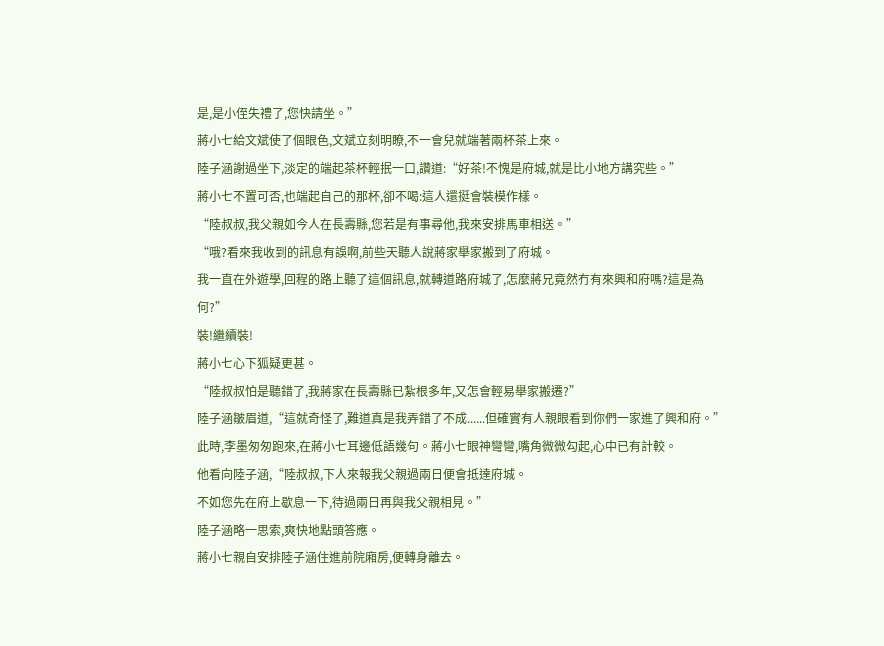是,是小侄失禮了,您快請坐。”
蔣小七給文斌使了個眼色,文斌立刻明瞭,不一會兒就端著兩杯茶上來。
陸子涵謝過坐下,淡定的端起茶杯輕抿一口,讚道:“好茶!不愧是府城,就是比小地方講究些。”
蔣小七不置可否,也端起自己的那杯,卻不喝:這人還挺會裝模作樣。
“陸叔叔,我父親如今人在長壽縣,您若是有事尋他,我來安排馬車相送。”
“哦?看來我收到的訊息有誤啊,前些天聽人說蔣家舉家搬到了府城。
我一直在外遊學,回程的路上聽了這個訊息,就轉道路府城了,怎麼蔣兄竟然冇有來興和府嗎?這是為何?”
裝!繼續裝!
蔣小七心下狐疑更甚。
“陸叔叔怕是聽錯了,我蔣家在長壽縣已紮根多年,又怎會輕易舉家搬遷?”
陸子涵皺眉道,“這就奇怪了,難道真是我弄錯了不成......但確實有人親眼看到你們一家進了興和府。”
此時,李墨匆匆跑來,在蔣小七耳邊低語幾句。蔣小七眼神彎彎,嘴角微微勾起,心中已有計較。
他看向陸子涵,“陸叔叔,下人來報我父親過兩日便會抵達府城。
不如您先在府上歇息一下,待過兩日再與我父親相見。”
陸子涵略一思索,爽快地點頭答應。
蔣小七親自安排陸子涵住進前院廂房,便轉身離去。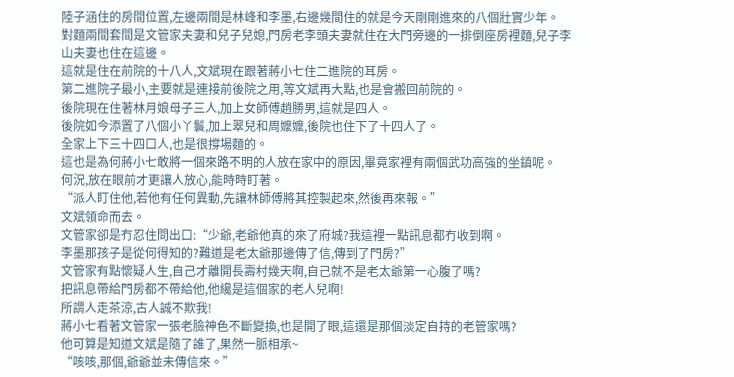陸子涵住的房間位置,左邊兩間是林峰和李墨,右邊幾間住的就是今天剛剛進來的八個壯實少年。
對麵兩間套間是文管家夫妻和兒子兒媳,門房老李頭夫妻就住在大門旁邊的一排倒座房裡麵,兒子李山夫妻也住在這邊。
這就是住在前院的十八人,文斌現在跟著蔣小七住二進院的耳房。
第二進院子最小,主要就是連接前後院之用,等文斌再大點,也是會搬回前院的。
後院現在住著林月娘母子三人,加上女師傅趙勝男,這就是四人。
後院如今添置了八個小丫鬟,加上翠兒和周嬤嬤,後院也住下了十四人了。
全家上下三十四口人,也是很撐場麵的。
這也是為何蔣小七敢將一個來路不明的人放在家中的原因,畢竟家裡有兩個武功高強的坐鎮呢。
何況,放在眼前才更讓人放心,能時時盯著。
“派人盯住他,若他有任何異動,先讓林師傅將其控製起來,然後再來報。”
文斌領命而去。
文管家卻是冇忍住問出口:“少爺,老爺他真的來了府城?我這裡一點訊息都冇收到啊。
李墨那孩子是從何得知的?難道是老太爺那邊傳了信,傳到了門房?”
文管家有點懷疑人生,自己才離開長壽村幾天啊,自己就不是老太爺第一心腹了嗎?
把訊息帶給門房都不帶給他,他纔是這個家的老人兒啊!
所謂人走茶涼,古人誠不欺我!
蔣小七看著文管家一張老臉神色不斷變換,也是開了眼,這還是那個淡定自持的老管家嗎?
他可算是知道文斌是隨了誰了,果然一脈相承~
“咳咳,那個,爺爺並未傳信來。”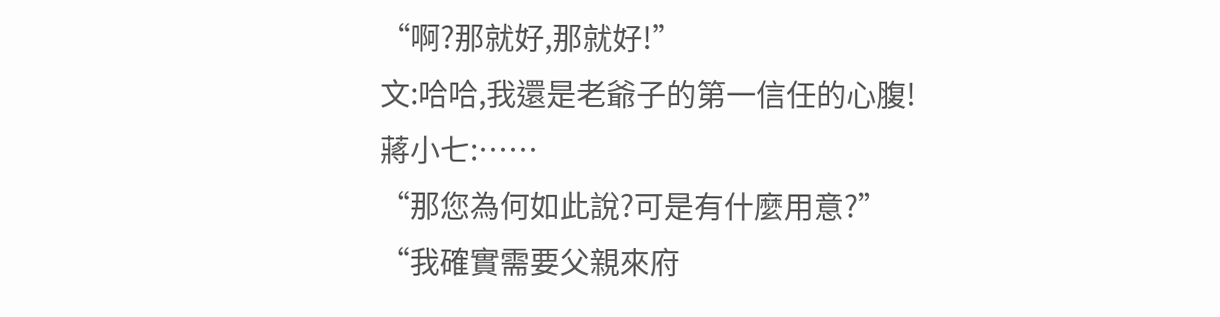“啊?那就好,那就好!”
文:哈哈,我還是老爺子的第一信任的心腹!
蔣小七:……
“那您為何如此說?可是有什麼用意?”
“我確實需要父親來府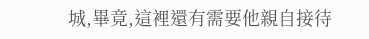城,畢竟,這裡還有需要他親自接待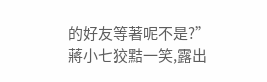的好友等著呢不是?”
蔣小七狡黠一笑,露出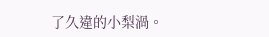了久違的小梨渦。